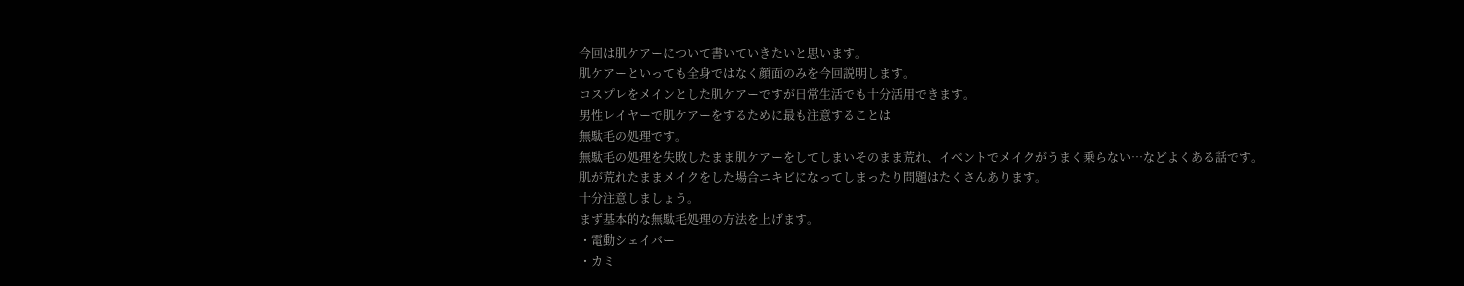今回は肌ケアーについて書いていきたいと思います。
肌ケアーといっても全身ではなく顔面のみを今回説明します。
コスプレをメインとした肌ケアーですが日常生活でも十分活用できます。
男性レイヤーで肌ケアーをするために最も注意することは
無駄毛の処理です。
無駄毛の処理を失敗したまま肌ケアーをしてしまいそのまま荒れ、イベントでメイクがうまく乗らない…などよくある話です。
肌が荒れたままメイクをした場合ニキビになってしまったり問題はたくさんあります。
十分注意しましょう。
まず基本的な無駄毛処理の方法を上げます。
・電動シェイバー
・カミ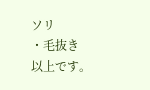ソリ
・毛抜き
以上です。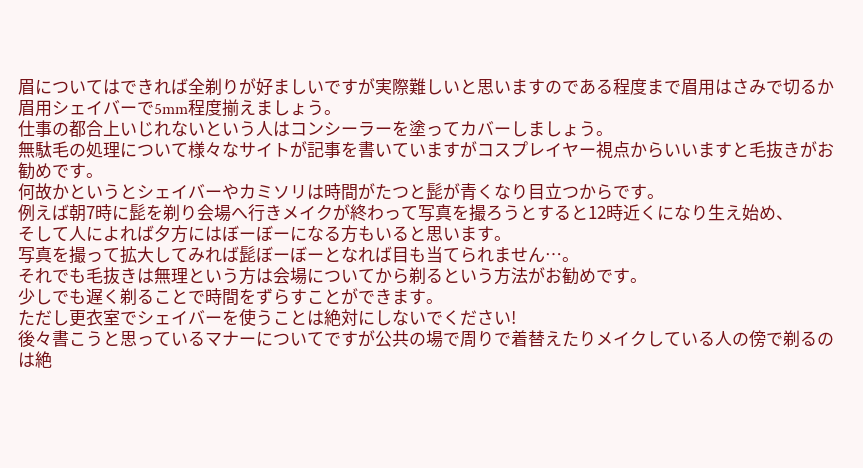眉についてはできれば全剃りが好ましいですが実際難しいと思いますのである程度まで眉用はさみで切るか眉用シェイバーで5mm程度揃えましょう。
仕事の都合上いじれないという人はコンシーラーを塗ってカバーしましょう。
無駄毛の処理について様々なサイトが記事を書いていますがコスプレイヤー視点からいいますと毛抜きがお勧めです。
何故かというとシェイバーやカミソリは時間がたつと髭が青くなり目立つからです。
例えば朝7時に髭を剃り会場へ行きメイクが終わって写真を撮ろうとすると12時近くになり生え始め、
そして人によれば夕方にはぼーぼーになる方もいると思います。
写真を撮って拡大してみれば髭ぼーぼーとなれば目も当てられません…。
それでも毛抜きは無理という方は会場についてから剃るという方法がお勧めです。
少しでも遅く剃ることで時間をずらすことができます。
ただし更衣室でシェイバーを使うことは絶対にしないでください!
後々書こうと思っているマナーについてですが公共の場で周りで着替えたりメイクしている人の傍で剃るのは絶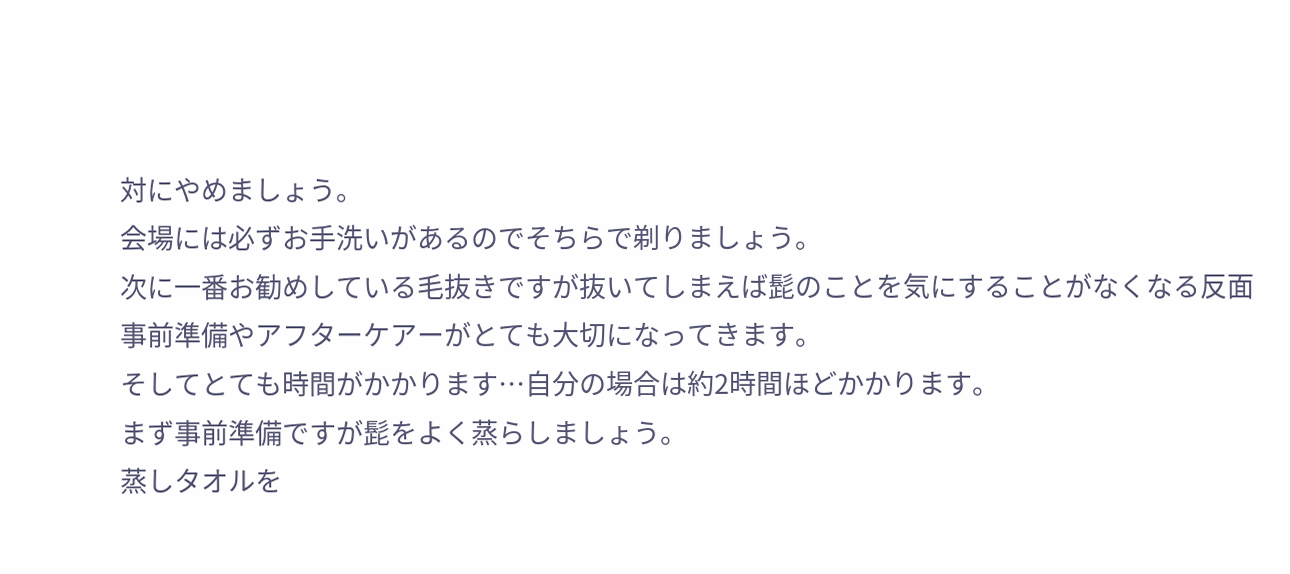対にやめましょう。
会場には必ずお手洗いがあるのでそちらで剃りましょう。
次に一番お勧めしている毛抜きですが抜いてしまえば髭のことを気にすることがなくなる反面事前準備やアフターケアーがとても大切になってきます。
そしてとても時間がかかります…自分の場合は約2時間ほどかかります。
まず事前準備ですが髭をよく蒸らしましょう。
蒸しタオルを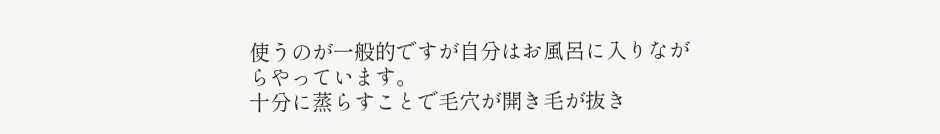使うのが一般的ですが自分はお風呂に入りながらやっています。
十分に蒸らすことで毛穴が開き毛が抜き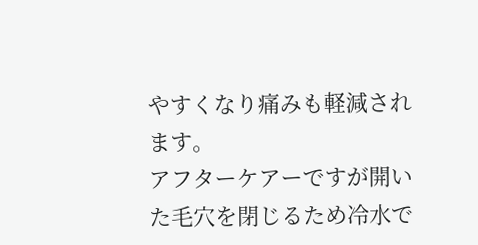やすくなり痛みも軽減されます。
アフターケアーですが開いた毛穴を閉じるため冷水で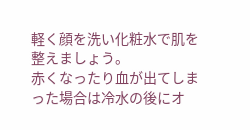軽く顔を洗い化粧水で肌を整えましょう。
赤くなったり血が出てしまった場合は冷水の後にオ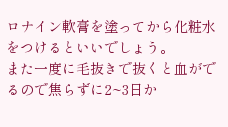ロナイン軟膏を塗ってから化粧水をつけるといいでしょう。
また一度に毛抜きで抜くと血がでるので焦らずに2~3日か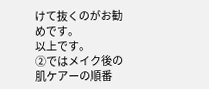けて抜くのがお勧めです。
以上です。
②ではメイク後の肌ケアーの順番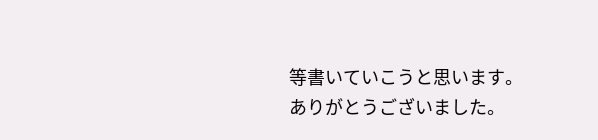等書いていこうと思います。
ありがとうございました。